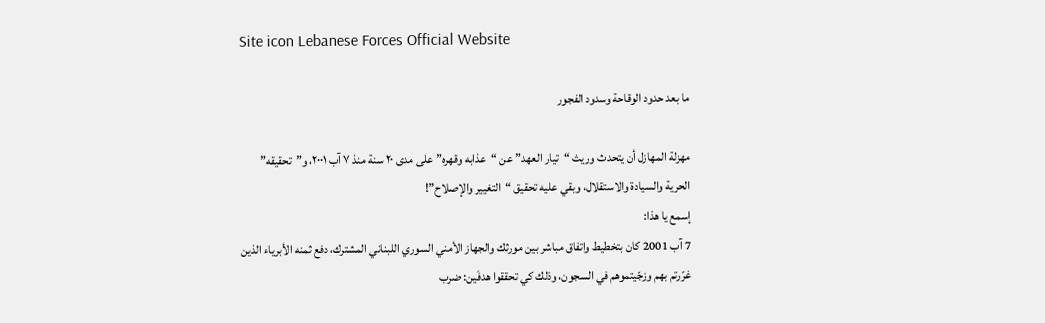Site icon Lebanese Forces Official Website

ما بعد حدود الوقاحة وسدود الفجور

مهزلة المهازل أن يتحدث وريث “تيار العهد” عن “عذابه وقهره” على مدى ٢٠ سنة منذ ٧ آب ٢٠٠١، و”تحقيقه” الحرية والسيادة والاستقلال، وبقي عليه تحقيق “التغيير والإصلاح”!
إسمع يا هذا:
7 آب 2001 كان بتخطيط واتفاق مباشر بين مورثك والجهاز الأمني السوري اللبناني المشترك، دفع ثمنه الأبرياء الذين غرّرتم بهم وزجّيتموهم في السجون، وذلك كي تحققوا هدفَين: ضرب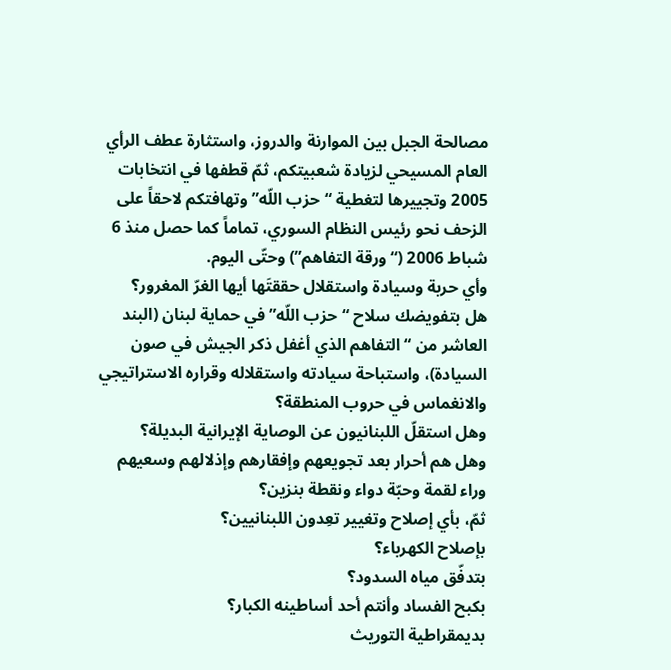مصالحة الجبل بين الموارنة والدروز، واستثارة عطف الرأي العام المسيحي لزيادة شعبيتكم، ثمّ قطفها في انتخابات 2005 وتجييرها لتغطية “حزب اللّه” وتهافتكم لاحقاً على الزحف نحو رئيس النظام السوري، تماماً كما حصل منذ 6  شباط 2006 (“ورقة التفاهم”) وحتّى اليوم.
وأي حربة وسيادة واستقلال حققتَها أيها الغرّ المغرور؟
هل بتفويضك سلاح “حزب اللّه” في حماية لبنان (البند العاشر من “التفاهم الذي أغفل ذكر الجيش في صون السيادة)، واستباحة سيادته واستقلاله وقراره الاستراتيجي والانغماس في حروب المنطقة؟
وهل استقلّ اللبنانيون عن الوصاية الإيرانية البديلة؟
وهل هم أحرار بعد تجويعهم وإفقارهم وإذلالهم وسعيهم وراء لقمة وحبّة دواء ونقطة بنزين؟
ثمّ، بأي إصلاح وتغيير تعِدون اللبنانيين؟
بإصلاح الكهرباء؟
بتدفّق مياه السدود؟
بكبح الفساد وأنتم أحد أساطينه الكبار؟
بديمقراطية التوريث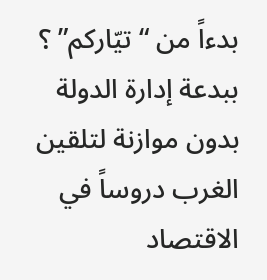بدءاً من “تيّاركم” ؟
ببدعة إدارة الدولة بدون موازنة لتلقين الغرب دروساً في الاقتصاد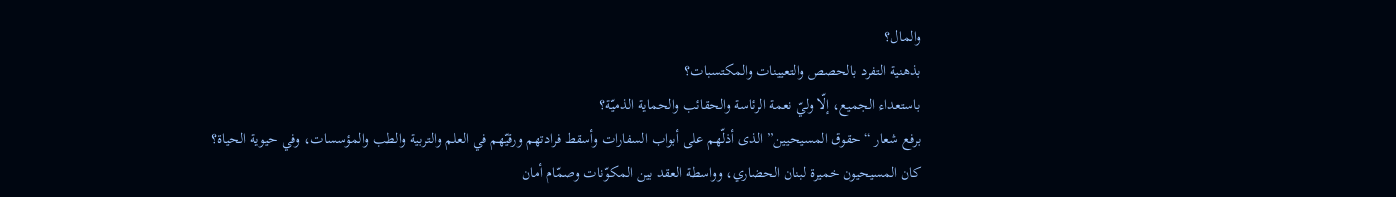والمال؟
بذهنية التفرد بالحصص والتعيينات والمكتسبات؟
باستعداء الجميع، إلّا وليّ نعمة الرئاسة والحقائب والحماية الذميّة؟
برفع شعار “حقوق المسيحيين” الذى أذلّهم على أبواب السفارات وأسقط فرادتهم ورقيّهم في العلم والتربية والطب والمؤسسات، وفي حيوية الحياة؟
كان المسيحيون خميرة لبنان الحضاري، وواسطة العقد بين المكوّنات وصمّام أمان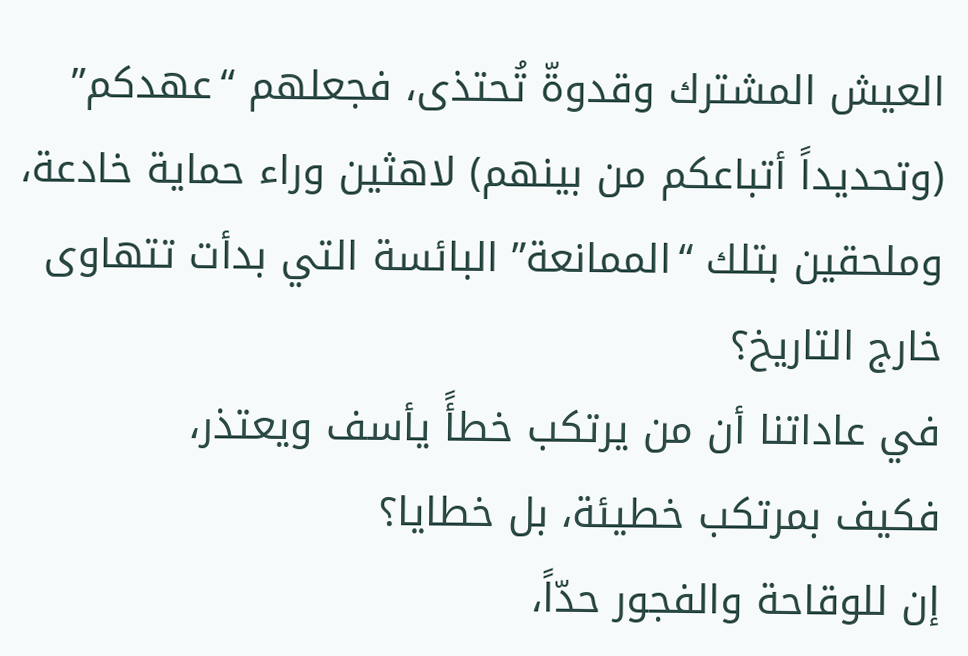العيش المشترك وقدوةّ تُحتذى، فجعلهم “عهدكم” (وتحديداً أتباعكم من بينهم) لاهثين وراء حماية خادعة، وملحقين بتلك “الممانعة” البائسة التي بدأت تتهاوى خارج التاريخ؟
في عاداتنا أن من يرتكب خطأً يأسف ويعتذر،
فكيف بمرتكب خطيئة، بل خطايا؟
إن للوقاحة والفجور حدّاً،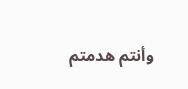وأنتم هدمتم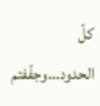كلّ الحدود…وجفّفتم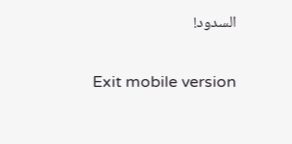السدود!

Exit mobile version